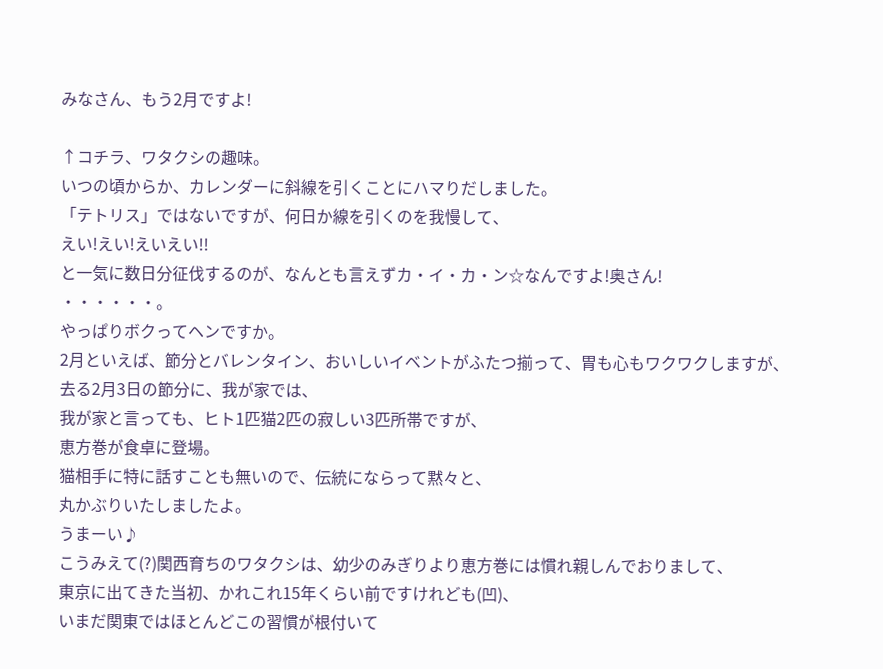みなさん、もう2月ですよ!

↑コチラ、ワタクシの趣味。
いつの頃からか、カレンダーに斜線を引くことにハマりだしました。
「テトリス」ではないですが、何日か線を引くのを我慢して、
えい!えい!えいえい!!
と一気に数日分征伐するのが、なんとも言えずカ・イ・カ・ン☆なんですよ!奥さん!
・・・・・・。
やっぱりボクってヘンですか。
2月といえば、節分とバレンタイン、おいしいイベントがふたつ揃って、胃も心もワクワクしますが、
去る2月3日の節分に、我が家では、
我が家と言っても、ヒト1匹猫2匹の寂しい3匹所帯ですが、
恵方巻が食卓に登場。
猫相手に特に話すことも無いので、伝統にならって黙々と、
丸かぶりいたしましたよ。
うまーい♪
こうみえて(?)関西育ちのワタクシは、幼少のみぎりより恵方巻には慣れ親しんでおりまして、
東京に出てきた当初、かれこれ15年くらい前ですけれども(凹)、
いまだ関東ではほとんどこの習慣が根付いて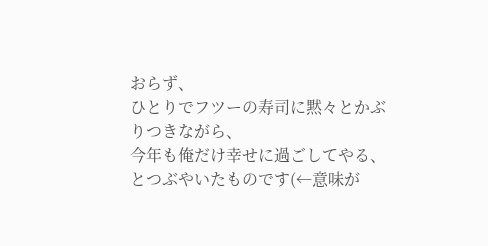おらず、
ひとりでフツーの寿司に黙々とかぶりつきながら、
今年も俺だけ幸せに過ごしてやる、とつぶやいたものです(←意味が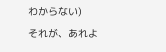わからない)
それが、あれよ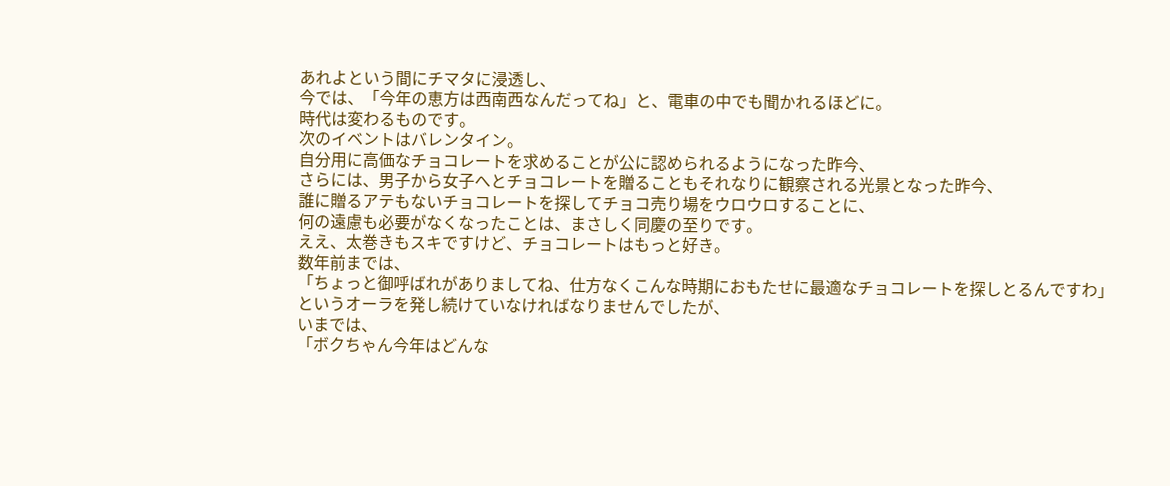あれよという間にチマタに浸透し、
今では、「今年の恵方は西南西なんだってね」と、電車の中でも聞かれるほどに。
時代は変わるものです。
次のイベントはバレンタイン。
自分用に高価なチョコレートを求めることが公に認められるようになった昨今、
さらには、男子から女子へとチョコレートを贈ることもそれなりに観察される光景となった昨今、
誰に贈るアテもないチョコレートを探してチョコ売り場をウロウロすることに、
何の遠慮も必要がなくなったことは、まさしく同慶の至りです。
ええ、太巻きもスキですけど、チョコレートはもっと好き。
数年前までは、
「ちょっと御呼ばれがありましてね、仕方なくこんな時期におもたせに最適なチョコレートを探しとるんですわ」
というオーラを発し続けていなければなりませんでしたが、
いまでは、
「ボクちゃん今年はどんな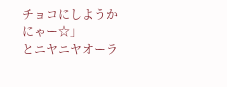チョコにしようかにゃー☆」
とニヤニヤオーラ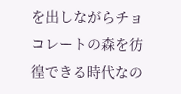を出しながらチョコレートの森を彷徨できる時代なの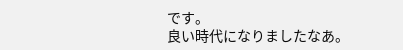です。
良い時代になりましたなあ。